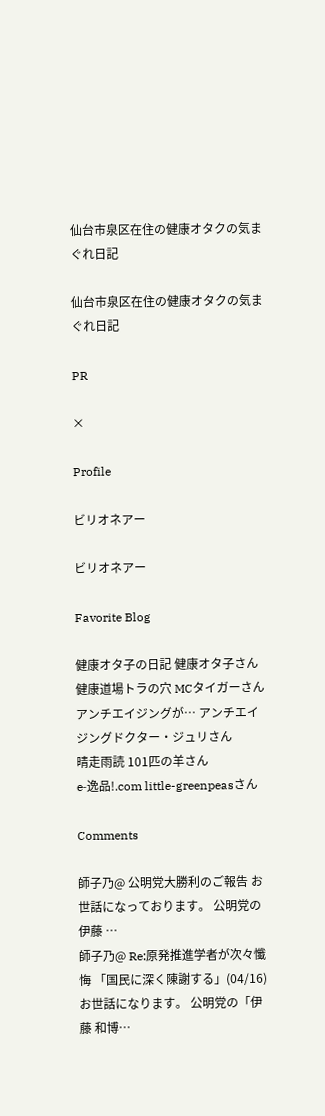仙台市泉区在住の健康オタクの気まぐれ日記

仙台市泉区在住の健康オタクの気まぐれ日記

PR

×

Profile

ビリオネアー

ビリオネアー

Favorite Blog

健康オタ子の日記 健康オタ子さん
健康道場トラの穴 MCタイガーさん
アンチエイジングが… アンチエイジングドクター・ジュリさん
晴走雨読 101匹の羊さん
e‐逸品!.com little-greenpeasさん

Comments

師子乃@ 公明党大勝利のご報告 お世話になっております。 公明党の伊藤 …
師子乃@ Re:原発推進学者が次々懺悔 「国民に深く陳謝する」(04/16) お世話になります。 公明党の「伊藤 和博…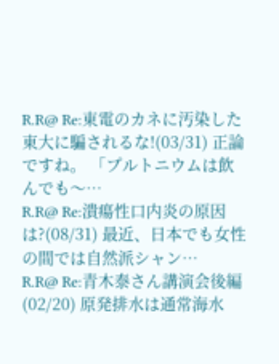R.R@ Re:東電のカネに汚染した東大に騙されるな!(03/31) 正論ですね。 「プルトニウムは飲んでも〜…
R.R@ Re:潰瘍性口内炎の原因は?(08/31) 最近、日本でも女性の間では自然派シャン…
R.R@ Re:青木泰さん講演会後編(02/20) 原発排水は通常海水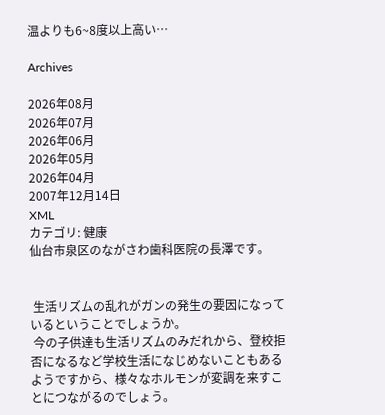温よりも6~8度以上高い…

Archives

2026年08月
2026年07月
2026年06月
2026年05月
2026年04月
2007年12月14日
XML
カテゴリ: 健康
仙台市泉区のながさわ歯科医院の長澤です。


 生活リズムの乱れがガンの発生の要因になっているということでしょうか。
 今の子供達も生活リズムのみだれから、登校拒否になるなど学校生活になじめないこともあるようですから、様々なホルモンが変調を来すことにつながるのでしょう。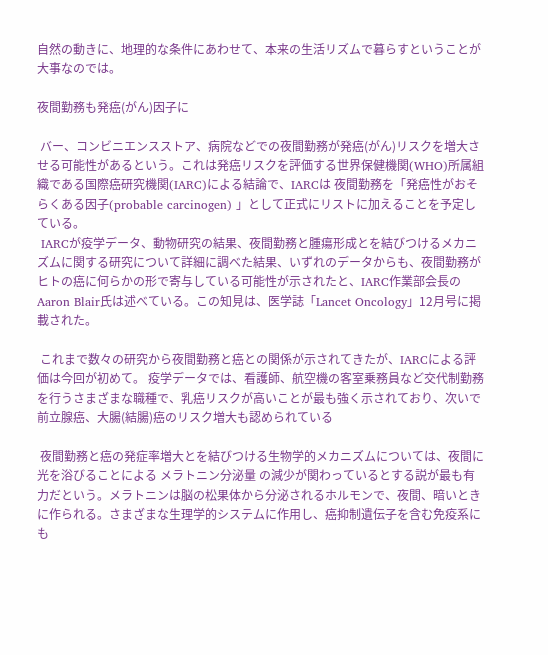自然の動きに、地理的な条件にあわせて、本来の生活リズムで暮らすということが大事なのでは。

夜間勤務も発癌(がん)因子に

 バー、コンビニエンスストア、病院などでの夜間勤務が発癌(がん)リスクを増大させる可能性があるという。これは発癌リスクを評価する世界保健機関(WHO)所属組織である国際癌研究機関(IARC)による結論で、IARCは 夜間勤務を「発癌性がおそらくある因子(probable carcinogen) 」として正式にリストに加えることを予定している。
 IARCが疫学データ、動物研究の結果、夜間勤務と腫瘍形成とを結びつけるメカニズムに関する研究について詳細に調べた結果、いずれのデータからも、夜間勤務がヒトの癌に何らかの形で寄与している可能性が示されたと、IARC作業部会長のAaron Blair氏は述べている。この知見は、医学誌「Lancet Oncology」12月号に掲載された。

 これまで数々の研究から夜間勤務と癌との関係が示されてきたが、IARCによる評価は今回が初めて。 疫学データでは、看護師、航空機の客室乗務員など交代制勤務を行うさまざまな職種で、乳癌リスクが高いことが最も強く示されており、次いで前立腺癌、大腸(結腸)癌のリスク増大も認められている

 夜間勤務と癌の発症率増大とを結びつける生物学的メカニズムについては、夜間に光を浴びることによる メラトニン分泌量 の減少が関わっているとする説が最も有力だという。メラトニンは脳の松果体から分泌されるホルモンで、夜間、暗いときに作られる。さまざまな生理学的システムに作用し、癌抑制遺伝子を含む免疫系にも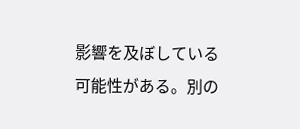影響を及ぼしている可能性がある。別の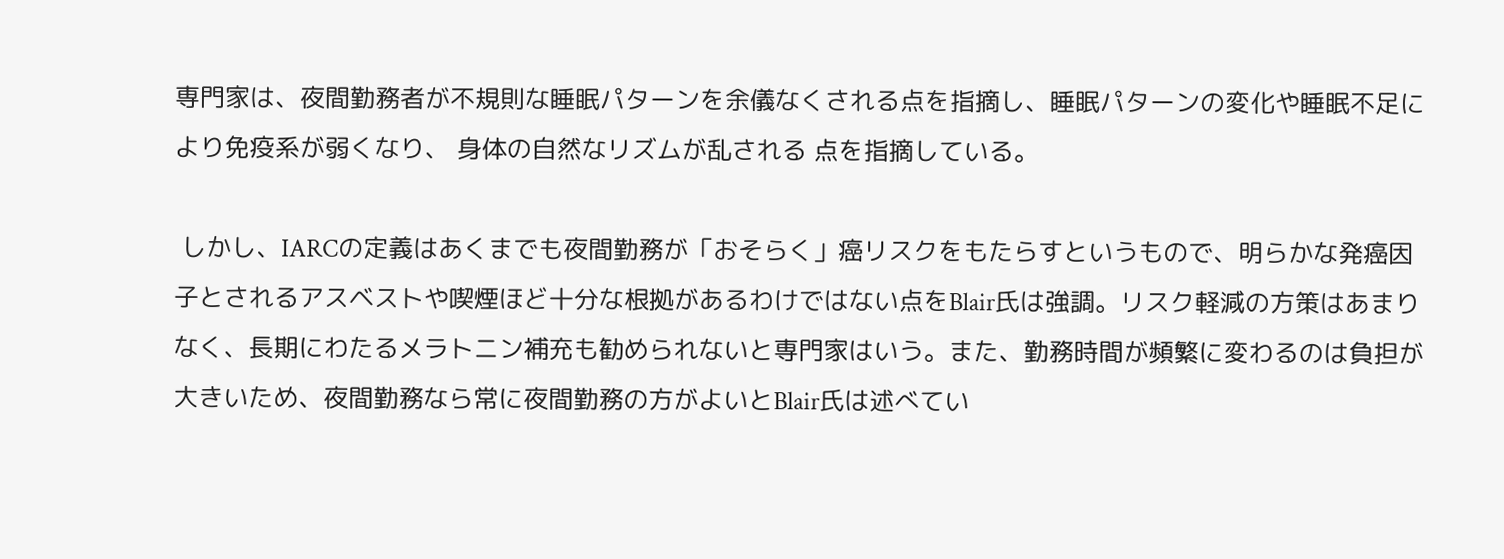専門家は、夜間勤務者が不規則な睡眠パターンを余儀なくされる点を指摘し、睡眠パターンの変化や睡眠不足により免疫系が弱くなり、 身体の自然なリズムが乱される 点を指摘している。

 しかし、IARCの定義はあくまでも夜間勤務が「おそらく」癌リスクをもたらすというもので、明らかな発癌因子とされるアスベストや喫煙ほど十分な根拠があるわけではない点をBlair氏は強調。リスク軽減の方策はあまりなく、長期にわたるメラトニン補充も勧められないと専門家はいう。また、勤務時間が頻繁に変わるのは負担が大きいため、夜間勤務なら常に夜間勤務の方がよいとBlair氏は述べてい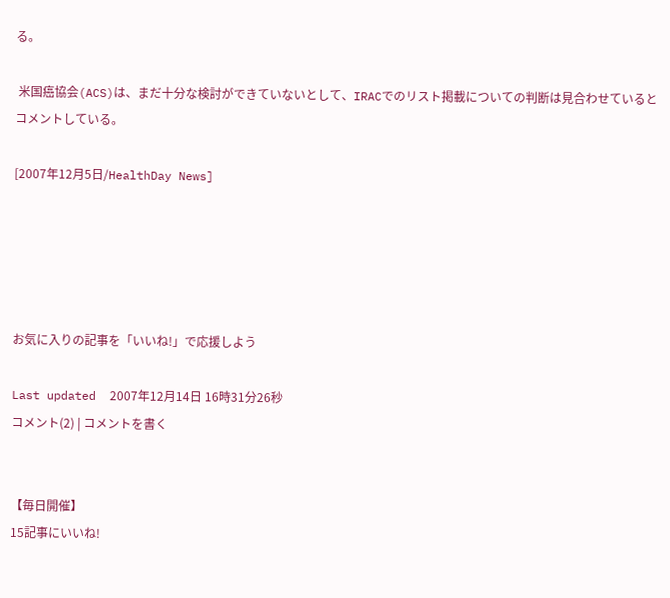る。

 米国癌協会(ACS)は、まだ十分な検討ができていないとして、IRACでのリスト掲載についての判断は見合わせているとコメントしている。

[2007年12月5日/HealthDay News]





お気に入りの記事を「いいね!」で応援しよう

Last updated  2007年12月14日 16時31分26秒
コメント(2) | コメントを書く


【毎日開催】
15記事にいいね!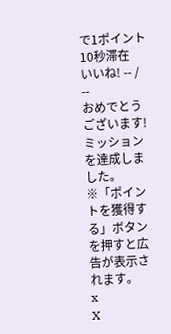で1ポイント
10秒滞在
いいね! -- / --
おめでとうございます!
ミッションを達成しました。
※「ポイントを獲得する」ボタンを押すと広告が表示されます。
x
X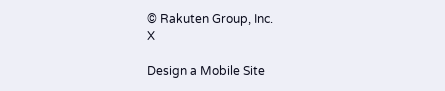© Rakuten Group, Inc.
X

Design a Mobile Site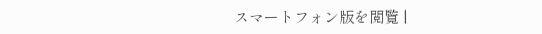スマートフォン版を閲覧 |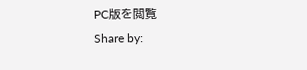PC版を閲覧
Share by: